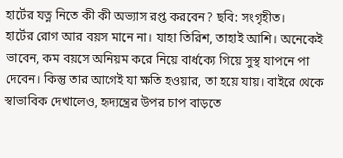হার্টের যত্ন নিতে কী কী অভ্যাস রপ্ত করবেন? ছবি: সংগৃহীত।
হার্টের রোগ আর বয়স মানে না। যাহা তিরিশ, তাহাই আশি। অনেকেই ভাবেন, কম বয়সে অনিয়ম করে নিয়ে বার্ধক্যে গিয়ে সুস্থ যাপনে পা দেবেন। কিন্তু তার আগেই যা ক্ষতি হওয়ার, তা হয়ে যায়। বাইরে থেকে স্বাভাবিক দেখালেও, হৃদ্যন্ত্রের উপর চাপ বাড়তে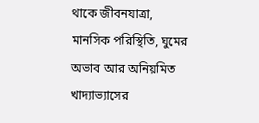থাকে জীবনযাত্রা, মানসিক পরিস্থিতি, ঘুমের অভাব আর অনিয়মিত খাদ্যাভ্যাসের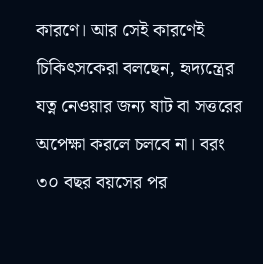কারণে। আর সেই কারণেই চিকিৎসকেরা বলছেন, হৃদ্যন্ত্রের যত্ন নেওয়ার জন্য ষাট বা সত্তরের অপেক্ষা করলে চলবে না। বরং ৩০ বছর বয়সের পর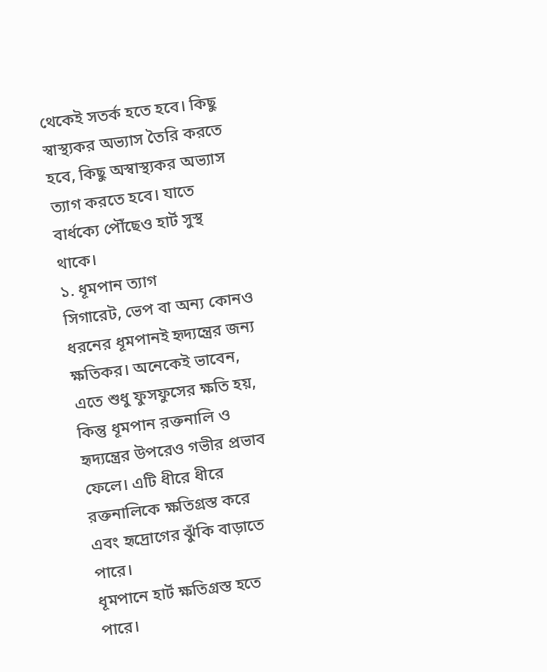থেকেই সতর্ক হতে হবে। কিছু স্বাস্থ্যকর অভ্যাস তৈরি করতে হবে, কিছু অস্বাস্থ্যকর অভ্যাস ত্যাগ করতে হবে। যাতে বার্ধক্যে পৌঁছেও হার্ট সুস্থ থাকে।
১. ধূমপান ত্যাগ
সিগারেট, ভেপ বা অন্য কোনও ধরনের ধূমপানই হৃদ্যন্ত্রের জন্য ক্ষতিকর। অনেকেই ভাবেন, এতে শুধু ফুসফুসের ক্ষতি হয়, কিন্তু ধূমপান রক্তনালি ও হৃদ্যন্ত্রের উপরেও গভীর প্রভাব ফেলে। এটি ধীরে ধীরে রক্তনালিকে ক্ষতিগ্রস্ত করে এবং হৃদ্রোগের ঝুঁকি বাড়াতে পারে।
ধূমপানে হার্ট ক্ষতিগ্রস্ত হতে পারে।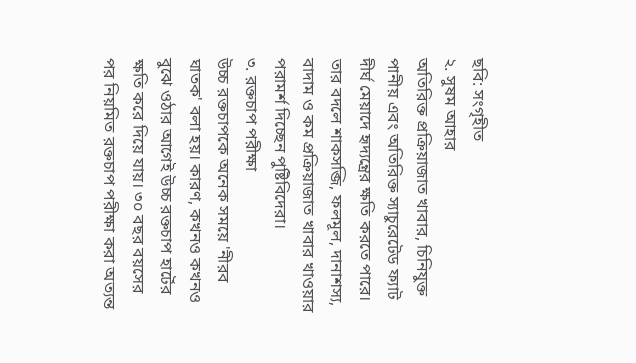ছবি: সংগৃহীত
২. সুষম আহার
অতিরিক্ত প্রক্রিয়াজাত খাবার, চিনিযুক্ত পানীয় এবং অতিরিক্ত স্যাচুরেটেড ফ্যাট দীর্ঘ মেয়াদে হৃদ্যন্ত্রের ক্ষতি করতে পারে। তার বদলে শাকসব্জি, ফলমূল, দানাশস্য, বাদাম ও কম প্রক্রিয়াজাত খাবার খাওয়ার পরামর্শ দিচ্ছেন পুষ্টিবিদেরা।
৩. রক্তচাপ পরীক্ষা
উচ্চ রক্তচাপকে অনেক সময়ে 'নীরব ঘাতক' বলা হয়। কারণ, কখনও কখনও বুঝে ওঠার আগেই উচ্চ রক্তচাপ হার্টের ক্ষতি করে দিয়ে যায়। ৩০ বছর বয়সের পর নিয়মিত রক্তচাপ পরীক্ষা করা অত্যন্ত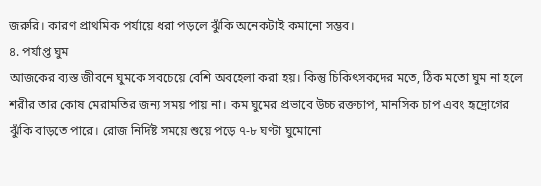জরুরি। কারণ প্রাথমিক পর্যায়ে ধরা পড়লে ঝুঁকি অনেকটাই কমানো সম্ভব।
৪. পর্যাপ্ত ঘুম
আজকের ব্যস্ত জীবনে ঘুমকে সবচেয়ে বেশি অবহেলা করা হয়। কিন্তু চিকিৎসকদের মতে, ঠিক মতো ঘুম না হলে শরীর তার কোষ মেরামতির জন্য সময় পায় না। কম ঘুমের প্রভাবে উচ্চ রক্তচাপ, মানসিক চাপ এবং হৃদ্রোগের ঝুঁকি বাড়তে পারে। রোজ নির্দিষ্ট সময়ে শুয়ে পড়ে ৭-৮ ঘণ্টা ঘুমোনো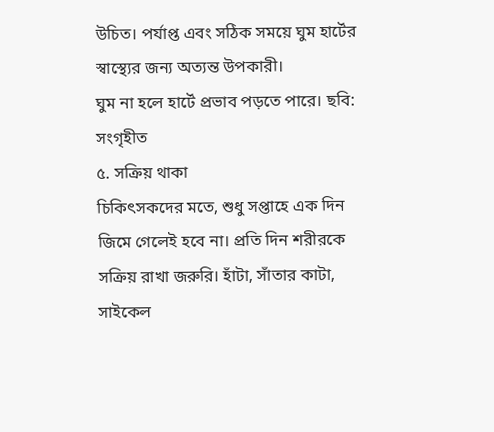উচিত। পর্যাপ্ত এবং সঠিক সময়ে ঘুম হার্টের স্বাস্থ্যের জন্য অত্যন্ত উপকারী।
ঘুম না হলে হার্টে প্রভাব পড়তে পারে। ছবি: সংগৃহীত
৫. সক্রিয় থাকা
চিকিৎসকদের মতে, শুধু সপ্তাহে এক দিন জিমে গেলেই হবে না। প্রতি দিন শরীরকে সক্রিয় রাখা জরুরি। হাঁটা, সাঁতার কাটা, সাইকেল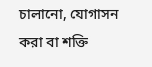চালানো, যোগাসন করা বা শক্তি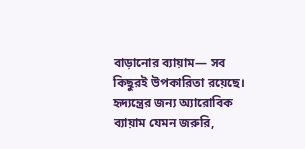বাড়ানোর ব্যায়াম— সব কিছুরই উপকারিতা রয়েছে। হৃদ্যন্ত্রের জন্য অ্যারোবিক ব্যায়াম যেমন জরুরি,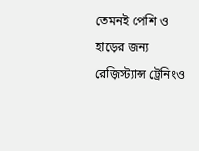তেমনই পেশি ও হাড়ের জন্য রেজ়িস্ট্যান্স ট্রেনিংও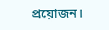প্রয়োজন।